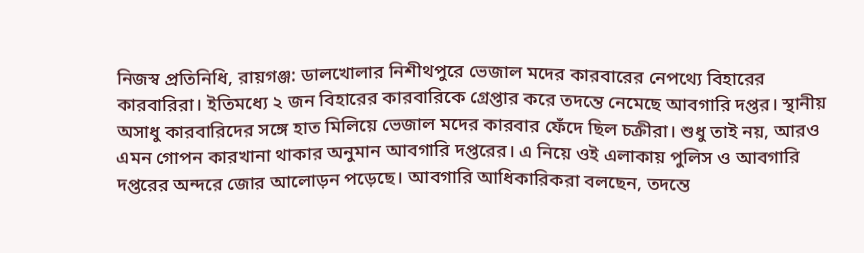নিজস্ব প্রতিনিধি, রায়গঞ্জ: ডালখোলার নিশীথপুরে ভেজাল মদের কারবারের নেপথ্যে বিহারের কারবারিরা। ইতিমধ্যে ২ জন বিহারের কারবারিকে গ্রেপ্তার করে তদন্তে নেমেছে আবগারি দপ্তর। স্থানীয় অসাধু কারবারিদের সঙ্গে হাত মিলিয়ে ভেজাল মদের কারবার ফেঁদে ছিল চক্রীরা। শুধু তাই নয়, আরও এমন গোপন কারখানা থাকার অনুমান আবগারি দপ্তরের। এ নিয়ে ওই এলাকায় পুলিস ও আবগারি দপ্তরের অন্দরে জোর আলোড়ন পড়েছে। আবগারি আধিকারিকরা বলছেন, তদন্তে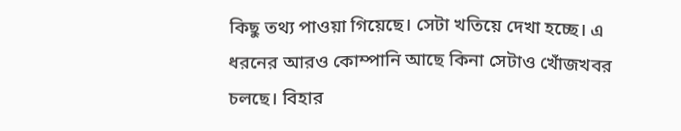কিছু তথ্য পাওয়া গিয়েছে। সেটা খতিয়ে দেখা হচ্ছে। এ ধরনের আরও কোম্পানি আছে কিনা সেটাও খোঁজখবর চলছে। বিহার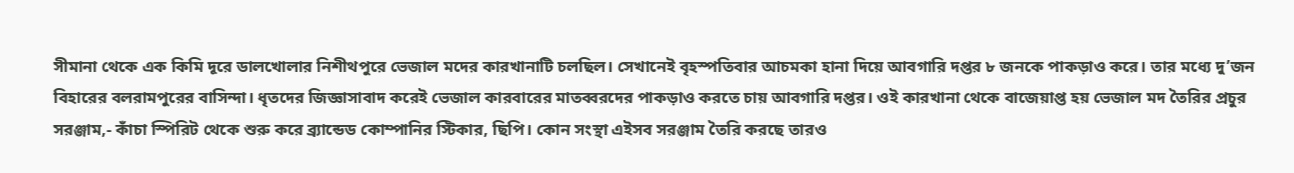সীমানা থেকে এক কিমি দূরে ডালখোলার নিশীথপুরে ভেজাল মদের কারখানাটি চলছিল। সেখানেই বৃহস্পতিবার আচমকা হানা দিয়ে আবগারি দপ্তর ৮ জনকে পাকড়াও করে। তার মধ্যে দু’জন বিহারের বলরামপুরের বাসিন্দা। ধৃতদের জিজ্ঞাসাবাদ করেই ভেজাল কারবারের মাতব্বরদের পাকড়াও করতে চায় আবগারি দপ্তর। ওই কারখানা থেকে বাজেয়াপ্ত হয় ভেজাল মদ তৈরির প্রচুর সরঞ্জাম,- কাঁচা স্পিরিট থেকে শুরু করে ব্র্যান্ডেড কোম্পানির স্টিকার, ছিপি। কোন সংস্থা এইসব সরঞ্জাম তৈরি করছে তারও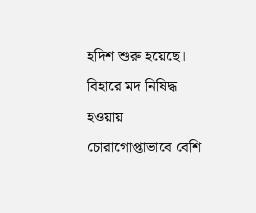হদিশ শুরু হয়েছে। বিহারে মদ নিষিদ্ধ হওয়ায় চোরাগোপ্তাভাবে বেশি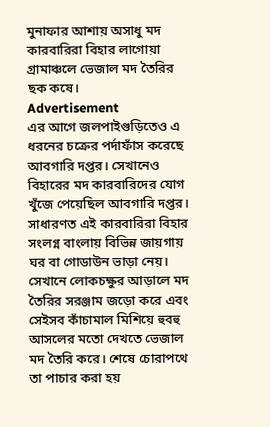মুনাফার আশায় অসাধু মদ কারবারিরা বিহার লাগোয়া গ্রামাঞ্চলে ভেজাল মদ তৈরির ছক কষে।
Advertisement
এর আগে জলপাইগুড়িতেও এ ধরনের চক্রের পর্দাফাঁস করেছে আবগারি দপ্তর। সেখানেও বিহারের মদ কারবারিদের যোগ খুঁজে পেয়েছিল আবগারি দপ্তর। সাধারণত এই কারবারিরা বিহার সংলগ্ন বাংলায় বিভিন্ন জায়গায় ঘর বা গোডাউন ভাড়া নেয়।
সেখানে লোকচক্ষুর আড়ালে মদ তৈরির সরঞ্জাম জড়ো করে এবং সেইসব কাঁচামাল মিশিয়ে হুবহু আসলের মতো দেখতে ভেজাল মদ তৈরি করে। শেষে চোরাপথে তা পাচার করা হয়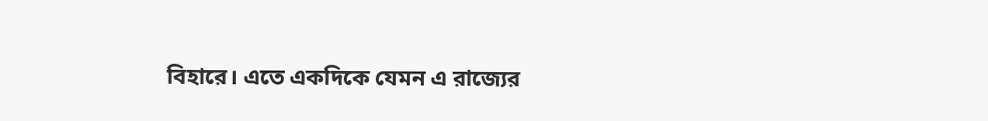বিহারে। এতে একদিকে যেমন এ রাজ্যের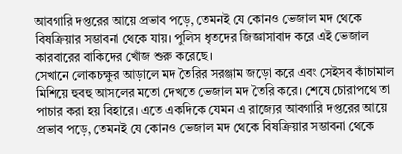আবগারি দপ্তরের আয়ে প্রভাব পড়ে, তেমনই যে কোনও ভেজাল মদ থেকে বিষক্রিয়ার সম্ভাবনা থেকে যায়। পুলিস ধৃতদের জিজ্ঞাসাবাদ করে এই ভেজাল কারবারের বাকিদের খোঁজ শুরু করেছে।
সেখানে লোকচক্ষুর আড়ালে মদ তৈরির সরঞ্জাম জড়ো করে এবং সেইসব কাঁচামাল মিশিয়ে হুবহু আসলের মতো দেখতে ভেজাল মদ তৈরি করে। শেষে চোরাপথে তা পাচার করা হয় বিহারে। এতে একদিকে যেমন এ রাজ্যের আবগারি দপ্তরের আয়ে প্রভাব পড়ে, তেমনই যে কোনও ভেজাল মদ থেকে বিষক্রিয়ার সম্ভাবনা থেকে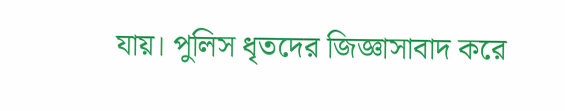যায়। পুলিস ধৃতদের জিজ্ঞাসাবাদ করে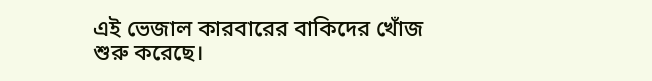এই ভেজাল কারবারের বাকিদের খোঁজ শুরু করেছে।